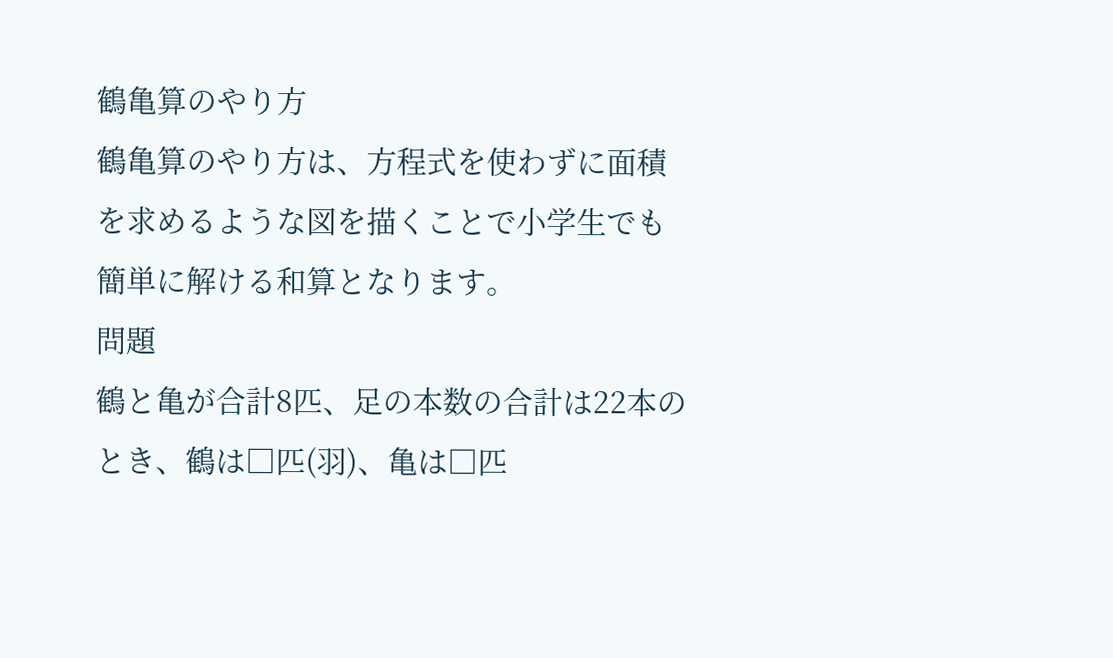鶴亀算のやり方
鶴亀算のやり方は、方程式を使わずに面積を求めるような図を描くことで小学生でも簡単に解ける和算となります。
問題
鶴と亀が合計8匹、足の本数の合計は22本のとき、鶴は□匹(羽)、亀は□匹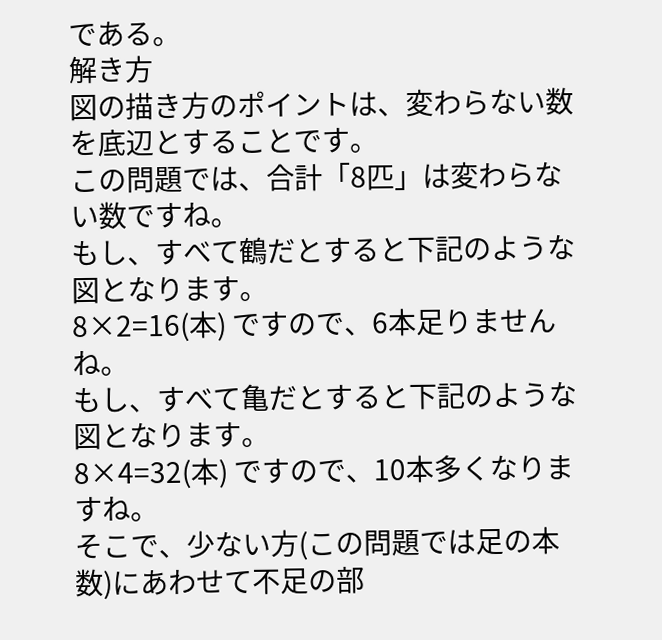である。
解き方
図の描き方のポイントは、変わらない数を底辺とすることです。
この問題では、合計「8匹」は変わらない数ですね。
もし、すべて鶴だとすると下記のような図となります。
8×2=16(本) ですので、6本足りませんね。
もし、すべて亀だとすると下記のような図となります。
8×4=32(本) ですので、10本多くなりますね。
そこで、少ない方(この問題では足の本数)にあわせて不足の部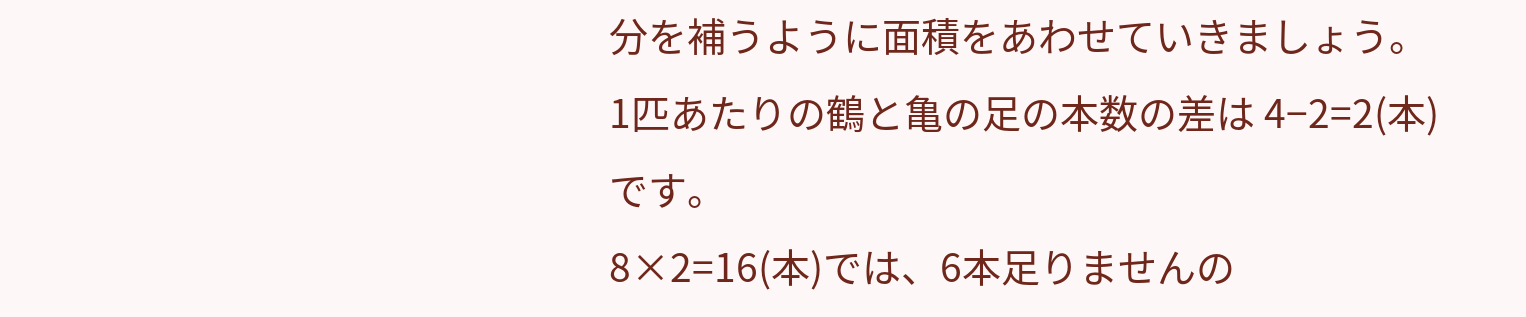分を補うように面積をあわせていきましょう。
1匹あたりの鶴と亀の足の本数の差は 4−2=2(本)です。
8×2=16(本)では、6本足りませんの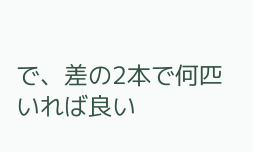で、差の2本で何匹いれば良い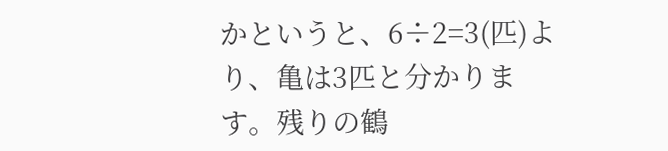かというと、6÷2=3(匹)より、亀は3匹と分かります。残りの鶴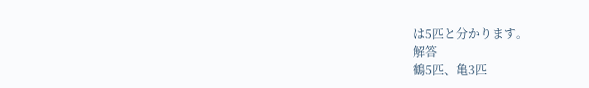は5匹と分かります。
解答
鶴5匹、亀3匹